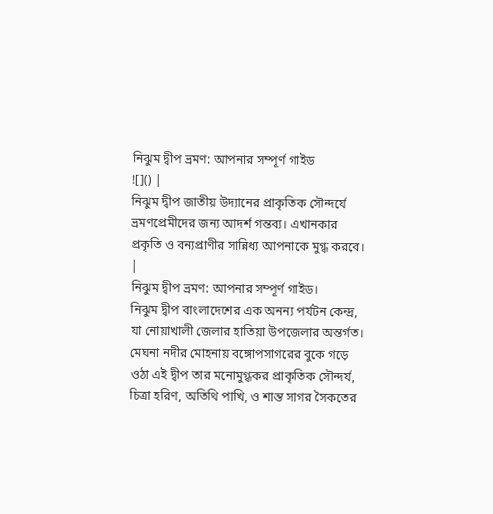নিঝুম দ্বীপ ভ্রমণ: আপনার সম্পূর্ণ গাইড
![]() |
নিঝুম দ্বীপ জাতীয় উদ্যানের প্রাকৃতিক সৌন্দর্যে ভ্রমণপ্রেমীদের জন্য আদর্শ গন্তব্য। এখানকার প্রকৃতি ও বন্যপ্রাণীর সান্নিধ্য আপনাকে মুগ্ধ করবে। |
নিঝুম দ্বীপ ভ্রমণ: আপনার সম্পূর্ণ গাইড।
নিঝুম দ্বীপ বাংলাদেশের এক অনন্য পর্যটন কেন্দ্র, যা নোয়াখালী জেলার হাতিয়া উপজেলার অন্তর্গত। মেঘনা নদীর মোহনায় বঙ্গোপসাগরের বুকে গড়ে ওঠা এই দ্বীপ তার মনোমুগ্ধকর প্রাকৃতিক সৌন্দর্য, চিত্রা হরিণ, অতিথি পাখি, ও শান্ত সাগর সৈকতের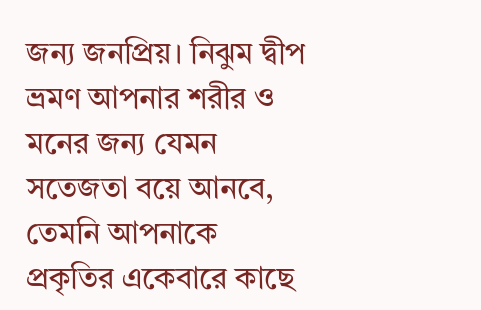জন্য জনপ্রিয়। নিঝুম দ্বীপ ভ্রমণ আপনার শরীর ও মনের জন্য যেমন সতেজতা বয়ে আনবে, তেমনি আপনাকে প্রকৃতির একেবারে কাছে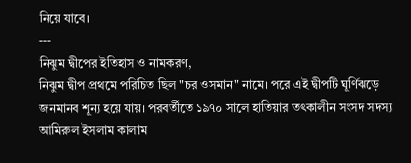নিয়ে যাবে।
---
নিঝুম দ্বীপের ইতিহাস ও নামকরণ,
নিঝুম দ্বীপ প্রথমে পরিচিত ছিল "চর ওসমান" নামে। পরে এই দ্বীপটি ঘূর্ণিঝড়ে জনমানব শূন্য হয়ে যায়। পরবর্তীতে ১৯৭০ সালে হাতিয়ার তৎকালীন সংসদ সদস্য আমিরুল ইসলাম কালাম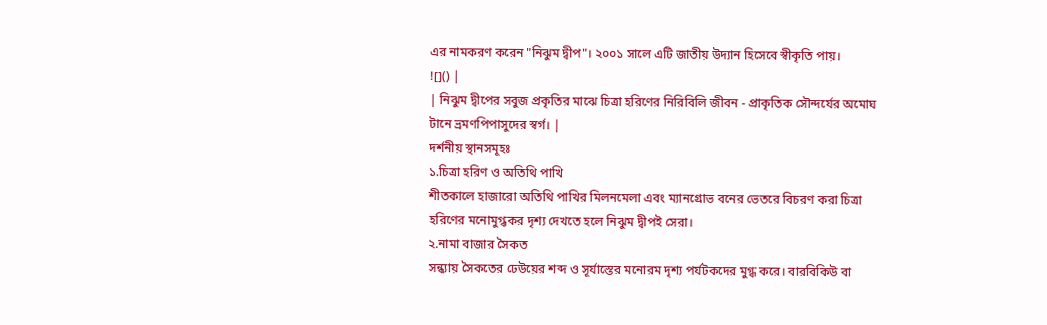এর নামকরণ করেন "নিঝুম দ্বীপ"। ২০০১ সালে এটি জাতীয় উদ্যান হিসেবে স্বীকৃতি পায়।
![]() |
| নিঝুম দ্বীপের সবুজ প্রকৃতির মাঝে চিত্রা হরিণের নিরিবিলি জীবন - প্রাকৃতিক সৌন্দর্যের অমোঘ টানে ভ্রমণপিপাসুদের স্বর্গ। |
দর্শনীয় স্থানসমূহঃ
১.চিত্রা হরিণ ও অতিথি পাখি
শীতকালে হাজারো অতিথি পাখির মিলনমেলা এবং ম্যানগ্রোভ বনের ভেতরে বিচরণ করা চিত্রা হরিণের মনোমুগ্ধকর দৃশ্য দেখতে হলে নিঝুম দ্বীপই সেরা।
২.নামা বাজার সৈকত
সন্ধ্যায় সৈকতের ঢেউয়ের শব্দ ও সূর্যাস্তের মনোরম দৃশ্য পর্যটকদের মুগ্ধ করে। বারবিকিউ বা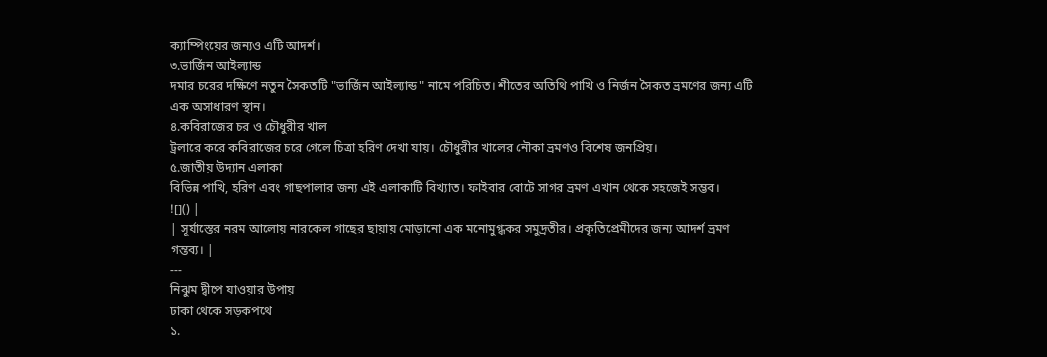ক্যাম্পিংয়ের জন্যও এটি আদর্শ।
৩.ভার্জিন আইল্যান্ড
দমার চরের দক্ষিণে নতুন সৈকতটি "ভার্জিন আইল্যান্ড" নামে পরিচিত। শীতের অতিথি পাখি ও নির্জন সৈকত ভ্রমণের জন্য এটি এক অসাধারণ স্থান।
৪.কবিরাজের চর ও চৌধুরীর খাল
ট্রলারে করে কবিরাজের চরে গেলে চিত্রা হরিণ দেখা যায়। চৌধুরীর খালের নৌকা ভ্রমণও বিশেষ জনপ্রিয়।
৫.জাতীয় উদ্যান এলাকা
বিভিন্ন পাখি, হরিণ এবং গাছপালার জন্য এই এলাকাটি বিখ্যাত। ফাইবার বোটে সাগর ভ্রমণ এখান থেকে সহজেই সম্ভব।
![]() |
| সূর্যাস্তের নরম আলোয় নারকেল গাছের ছায়ায় মোড়ানো এক মনোমুগ্ধকর সমুদ্রতীর। প্রকৃতিপ্রেমীদের জন্য আদর্শ ভ্রমণ গন্তব্য। |
---
নিঝুম দ্বীপে যাওয়ার উপায়
ঢাকা থেকে সড়কপথে
১.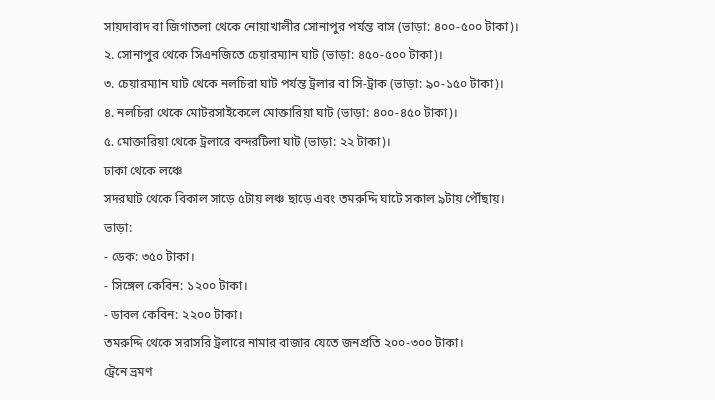সায়দাবাদ বা জিগাতলা থেকে নোয়াখালীর সোনাপুর পর্যন্ত বাস (ভাড়া: ৪০০-৫০০ টাকা)।
২. সোনাপুর থেকে সিএনজিতে চেয়ারম্যান ঘাট (ভাড়া: ৪৫০-৫০০ টাকা)।
৩. চেয়ারম্যান ঘাট থেকে নলচিরা ঘাট পর্যন্ত ট্রলার বা সি-ট্রাক (ভাড়া: ৯০-১৫০ টাকা)।
৪. নলচিরা থেকে মোটরসাইকেলে মোক্তারিয়া ঘাট (ভাড়া: ৪০০-৪৫০ টাকা)।
৫. মোক্তারিয়া থেকে ট্রলারে বন্দরটিলা ঘাট (ভাড়া: ২২ টাকা)।
ঢাকা থেকে লঞ্চে
সদরঘাট থেকে বিকাল সাড়ে ৫টায় লঞ্চ ছাড়ে এবং তমরুদ্দি ঘাটে সকাল ৯টায় পৌঁছায়।
ভাড়া:
- ডেক: ৩৫০ টাকা।
- সিঙ্গেল কেবিন: ১২০০ টাকা।
- ডাবল কেবিন: ২২০০ টাকা।
তমরুদ্দি থেকে সরাসরি ট্রলারে নামার বাজার যেতে জনপ্রতি ২০০-৩০০ টাকা।
ট্রেনে ভ্রমণ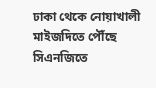ঢাকা থেকে নোয়াখালী মাইজদিতে পৌঁছে সিএনজিতে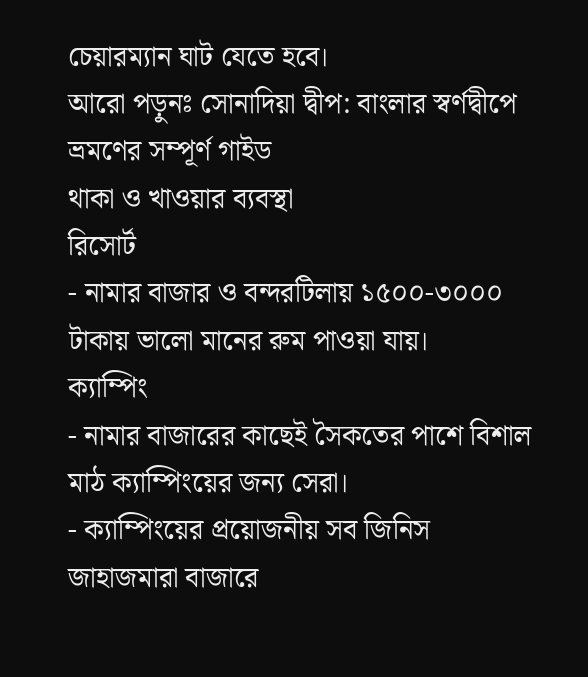চেয়ারম্যান ঘাট যেতে হবে।
আরো পড়ুনঃ সোনাদিয়া দ্বীপ: বাংলার স্বর্ণদ্বীপে ভ্রমণের সম্পূর্ণ গাইড
থাকা ও খাওয়ার ব্যবস্থা
রিসোর্ট
- নামার বাজার ও বন্দরটিলায় ১৫০০-৩০০০ টাকায় ভালো মানের রুম পাওয়া যায়।
ক্যাম্পিং
- নামার বাজারের কাছেই সৈকতের পাশে বিশাল মাঠ ক্যাম্পিংয়ের জন্য সেরা।
- ক্যাম্পিংয়ের প্রয়োজনীয় সব জিনিস জাহাজমারা বাজারে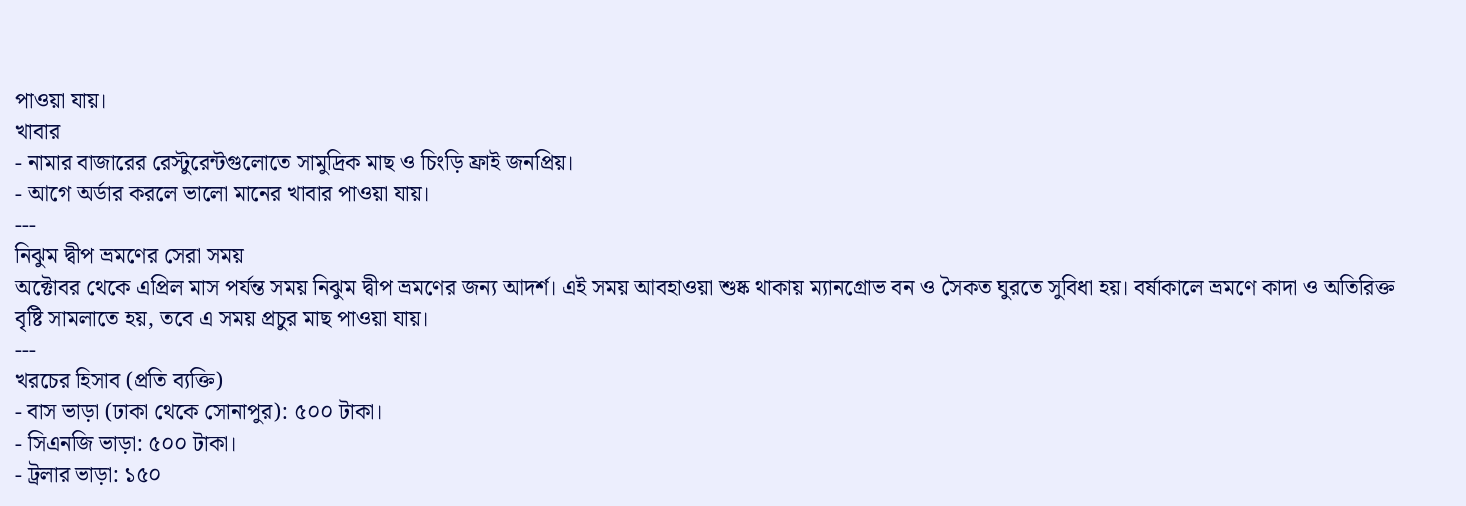পাওয়া যায়।
খাবার
- নামার বাজারের রেস্টুরেন্টগুলোতে সামুদ্রিক মাছ ও চিংড়ি ফ্রাই জনপ্রিয়।
- আগে অর্ডার করলে ভালো মানের খাবার পাওয়া যায়।
---
নিঝুম দ্বীপ ভ্রমণের সেরা সময়
অক্টোবর থেকে এপ্রিল মাস পর্যন্ত সময় নিঝুম দ্বীপ ভ্রমণের জন্য আদর্শ। এই সময় আবহাওয়া শুষ্ক থাকায় ম্যানগ্রোভ বন ও সৈকত ঘুরতে সুবিধা হয়। বর্ষাকালে ভ্রমণে কাদা ও অতিরিক্ত বৃষ্টি সামলাতে হয়, তবে এ সময় প্রচুর মাছ পাওয়া যায়।
---
খরচের হিসাব (প্রতি ব্যক্তি)
- বাস ভাড়া (ঢাকা থেকে সোনাপুর): ৫০০ টাকা।
- সিএনজি ভাড়া: ৫০০ টাকা।
- ট্রলার ভাড়া: ১৫০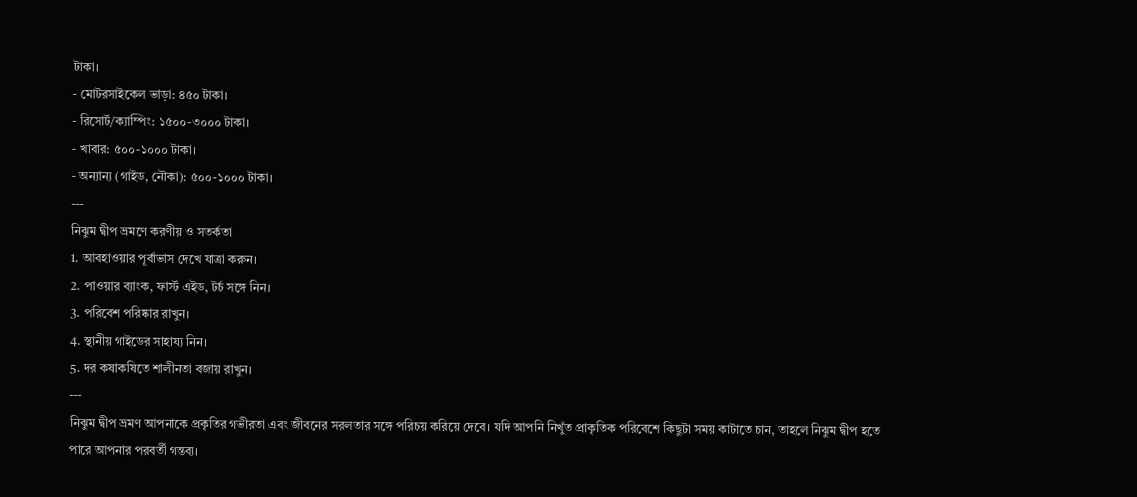টাকা।
- মোটরসাইকেল ভাড়া: ৪৫০ টাকা।
- রিসোর্ট/ক্যাম্পিং: ১৫০০-৩০০০ টাকা।
- খাবার: ৫০০-১০০০ টাকা।
- অন্যান্য (গাইড, নৌকা): ৫০০-১০০০ টাকা।
---
নিঝুম দ্বীপ ভ্রমণে করণীয় ও সতর্কতা
1. আবহাওয়ার পূর্বাভাস দেখে যাত্রা করুন।
2. পাওয়ার ব্যাংক, ফার্স্ট এইড, টর্চ সঙ্গে নিন।
3. পরিবেশ পরিষ্কার রাখুন।
4. স্থানীয় গাইডের সাহায্য নিন।
5. দর কষাকষিতে শালীনতা বজায় রাখুন।
---
নিঝুম দ্বীপ ভ্রমণ আপনাকে প্রকৃতির গভীরতা এবং জীবনের সরলতার সঙ্গে পরিচয় করিয়ে দেবে। যদি আপনি নিখুঁত প্রাকৃতিক পরিবেশে কিছুটা সময় কাটাতে চান, তাহলে নিঝুম দ্বীপ হতে পারে আপনার পরবর্তী গন্তব্য।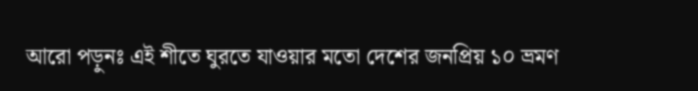আরো পড়ুনঃ এই শীতে ঘুরতে যাওয়ার মতো দেশের জনপ্রিয় ১০ ভ্রমণ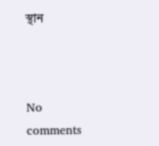স্থান



No comments